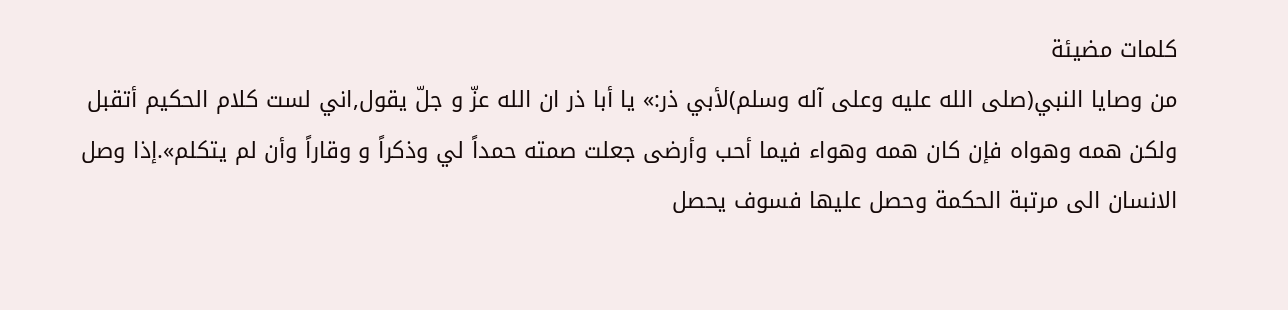كلمات مضيئة
من وصايا النبي(صلى الله عليه وعلى آله وسلم)لأبي ذر:» يا أبا ذر ان الله عزّ و جلّ يقول,اني لست كلام الحكيم أتقبل ولكن همه وهواه فإن كان همه وهواء فيما أحب وأرضى جعلت صمته حمداً لي وذكراً و وقاراً وأن لم يتكلم».إذا وصل الانسان الى مرتبة الحكمة وحصل عليها فسوف يحصل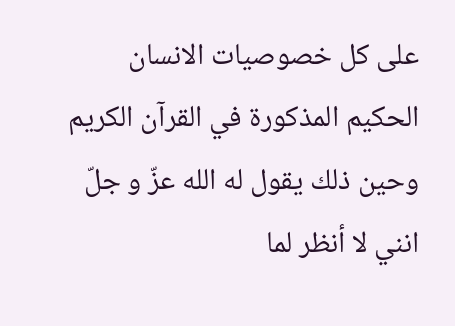على كل خصوصيات الانسان الحكيم المذكورة في القرآن الكريم وحين ذلك يقول له الله عزّ و جلّ انني لا أنظر لما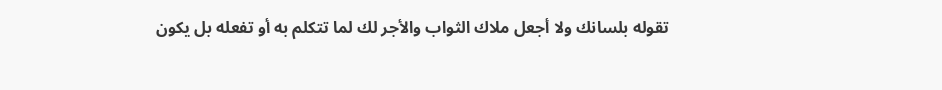تقوله بلسانك ولا أجعل ملاك الثواب والأجر لك لما تتكلم به أو تفعله بل يكون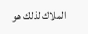الملاك لذلك هو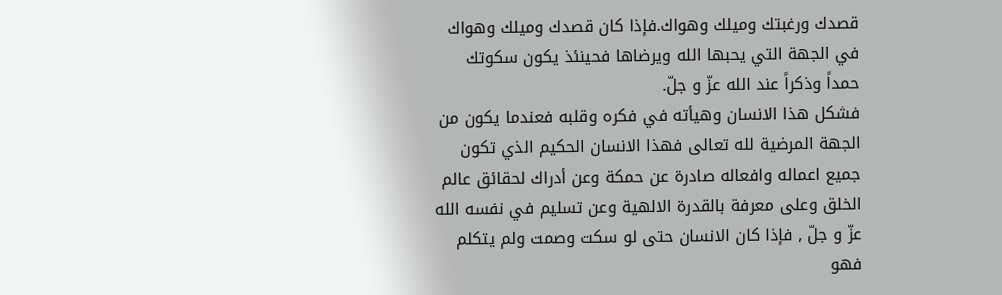قصدك ورغبتك وميلك وهواك.فإذا كان قصدك وميلك وهواك في الجهة التي يحبها الله ويرضاها فحينئذ يكون سكوتك حمداً وذكراً عند الله عزّ و جلّ.
فشكل هذا الانسان وهيأته في فكره وقلبه فعندما يكون من الجهة المرضية لله تعالى فهذا الانسان الحكيم الذي تكون جميع اعماله وافعاله صادرة عن حمكة وعن أدراك لحقائق عالم الخلق وعلى معرفة بالقدرة الالهية وعن تسليم في نفسه الله عزّ و جلّ , فإذا كان الانسان حتى لو سكت وصمت ولم يتكلم فهو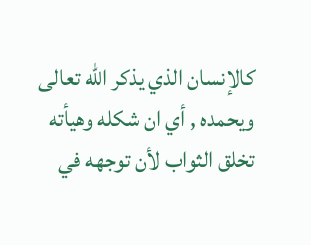كالإنسان الذي يذكر الله تعالى ويحمده , أي ان شكله وهيأته تخلق الثواب لأن توجهه في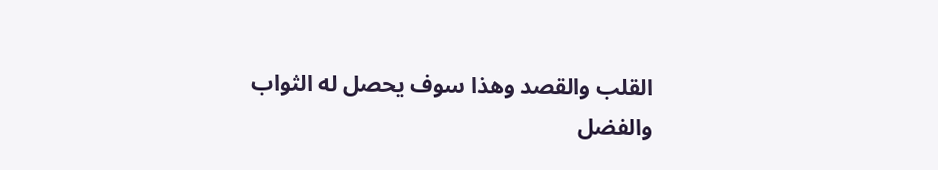القلب والقصد وهذا سوف يحصل له الثواب والفضل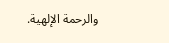والرحمة الإلهية.